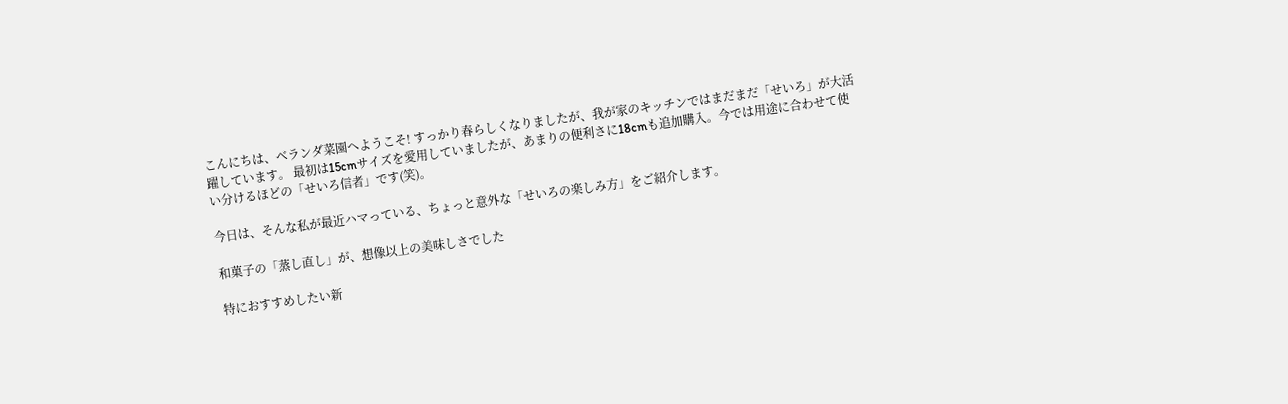こんにちは、ベランダ菜園へようこそ! すっかり春らしくなりましたが、我が家のキッチンではまだまだ「せいろ」が大活躍しています。 最初は15cmサイズを愛用していましたが、あまりの便利さに18cmも追加購入。今では用途に合わせて使い分けるほどの「せいろ信者」です(笑)。

今日は、そんな私が最近ハマっている、ちょっと意外な「せいろの楽しみ方」をご紹介します。

和菓子の「蒸し直し」が、想像以上の美味しさでした

特におすすめしたい新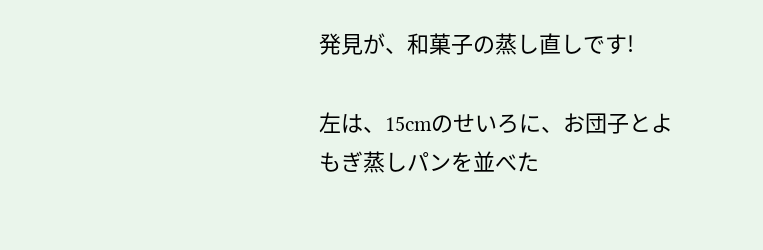発見が、和菓子の蒸し直しです!

左は、15cmのせいろに、お団子とよもぎ蒸しパンを並べた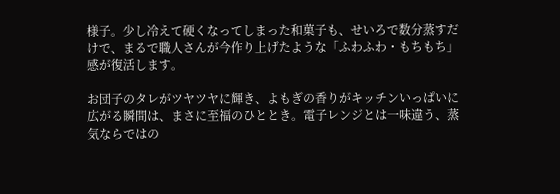様子。少し冷えて硬くなってしまった和菓子も、せいろで数分蒸すだけで、まるで職人さんが今作り上げたような「ふわふわ・もちもち」感が復活します。

お団子のタレがツヤツヤに輝き、よもぎの香りがキッチンいっぱいに広がる瞬間は、まさに至福のひととき。電子レンジとは一味違う、蒸気ならではの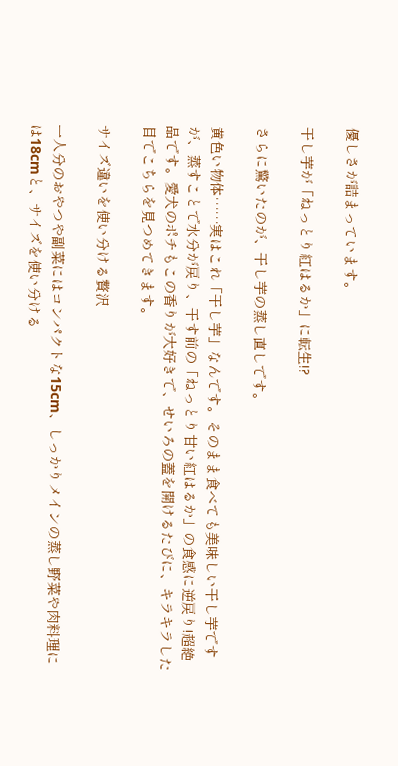優しさが詰まっています。

干し芋が「ねっとり紅はるか」に転生!?

さらに驚いたのが、干し芋の蒸し直しです。

黄色い物体……実はこれ「干し芋」なんです。そのまま食べても美味しい干し芋ですが、蒸すことで水分が戻り、干す前の「ねっとり甘い紅はるか」の食感に逆戻り!超絶品です。愛犬のポチもこの香りが大好きで、せいろの蓋を開けるたびに、キラキラした目でこちらを見つめてきます。

サイズ違いを使い分ける贅沢

一人分のおやつや副菜にはコンパクトな15cm、しっかりメインの蒸し野菜や肉料理には18cmと、サイズを使い分ける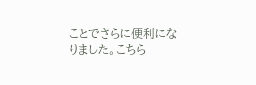ことでさらに便利になりました。こちら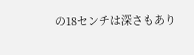の18センチは深さもあり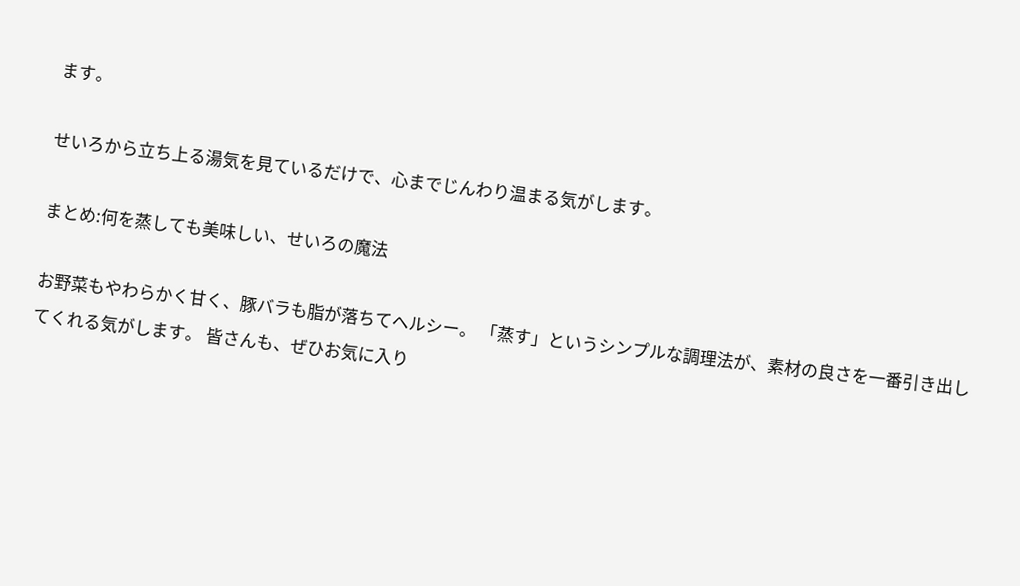ます。

せいろから立ち上る湯気を見ているだけで、心までじんわり温まる気がします。

まとめ:何を蒸しても美味しい、せいろの魔法

お野菜もやわらかく甘く、豚バラも脂が落ちてヘルシー。 「蒸す」というシンプルな調理法が、素材の良さを一番引き出してくれる気がします。 皆さんも、ぜひお気に入り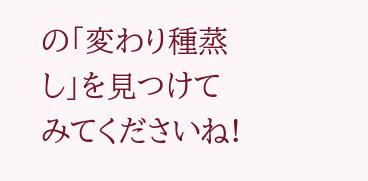の「変わり種蒸し」を見つけてみてくださいね!